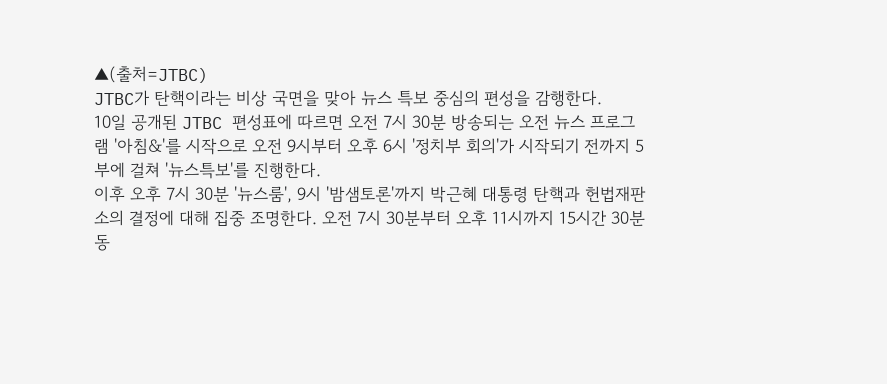▲(출처=JTBC)
JTBC가 탄핵이라는 비상 국면을 맞아 뉴스 특보 중심의 편성을 감행한다.
10일 공개된 JTBC 편성표에 따르면 오전 7시 30분 방송되는 오전 뉴스 프로그램 '아침&'를 시작으로 오전 9시부터 오후 6시 '정치부 회의'가 시작되기 전까지 5부에 걸쳐 '뉴스특보'를 진행한다.
이후 오후 7시 30분 '뉴스룸', 9시 '밤샘토론'까지 박근혜 대통령 탄핵과 헌법재판소의 결정에 대해 집중 조명한다. 오전 7시 30분부터 오후 11시까지 15시간 30분 동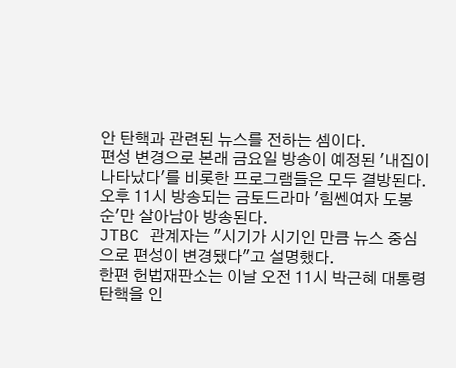안 탄핵과 관련된 뉴스를 전하는 셈이다.
편성 변경으로 본래 금요일 방송이 예정된 '내집이 나타났다'를 비롯한 프로그램들은 모두 결방된다. 오후 11시 방송되는 금토드라마 '힘쎈여자 도봉순'만 살아남아 방송된다.
JTBC 관계자는 "시기가 시기인 만큼 뉴스 중심으로 편성이 변경됐다"고 설명했다.
한편 헌법재판소는 이날 오전 11시 박근혜 대통령 탄핵을 인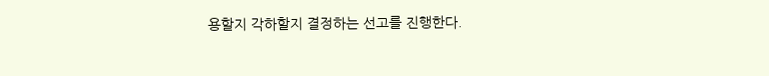용할지 각하할지 결정하는 선고를 진행한다.